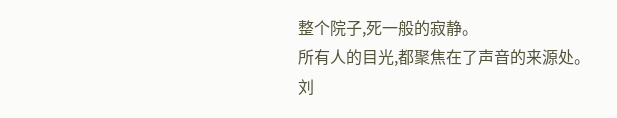整个院子,死一般的寂静。
所有人的目光,都聚焦在了声音的来源处。
刘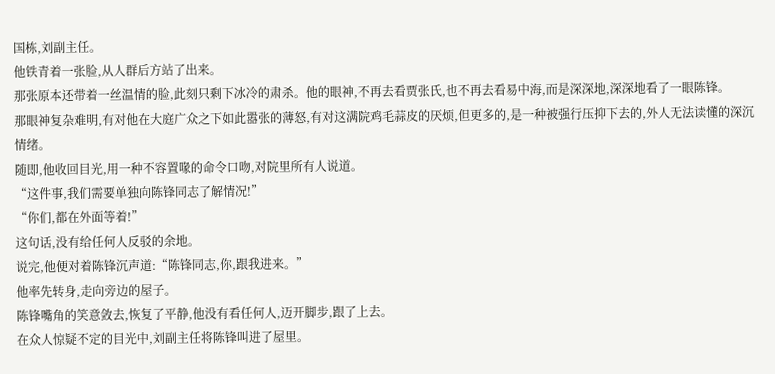国栋,刘副主任。
他铁青着一张脸,从人群后方站了出来。
那张原本还带着一丝温情的脸,此刻只剩下冰冷的肃杀。他的眼神,不再去看贾张氏,也不再去看易中海,而是深深地,深深地看了一眼陈锋。
那眼神复杂难明,有对他在大庭广众之下如此嚣张的薄怒,有对这满院鸡毛蒜皮的厌烦,但更多的,是一种被强行压抑下去的,外人无法读懂的深沉情绪。
随即,他收回目光,用一种不容置喙的命令口吻,对院里所有人说道。
“这件事,我们需要单独向陈锋同志了解情况!”
“你们,都在外面等着!”
这句话,没有给任何人反驳的余地。
说完,他便对着陈锋沉声道:“陈锋同志,你,跟我进来。”
他率先转身,走向旁边的屋子。
陈锋嘴角的笑意敛去,恢复了平静,他没有看任何人,迈开脚步,跟了上去。
在众人惊疑不定的目光中,刘副主任将陈锋叫进了屋里。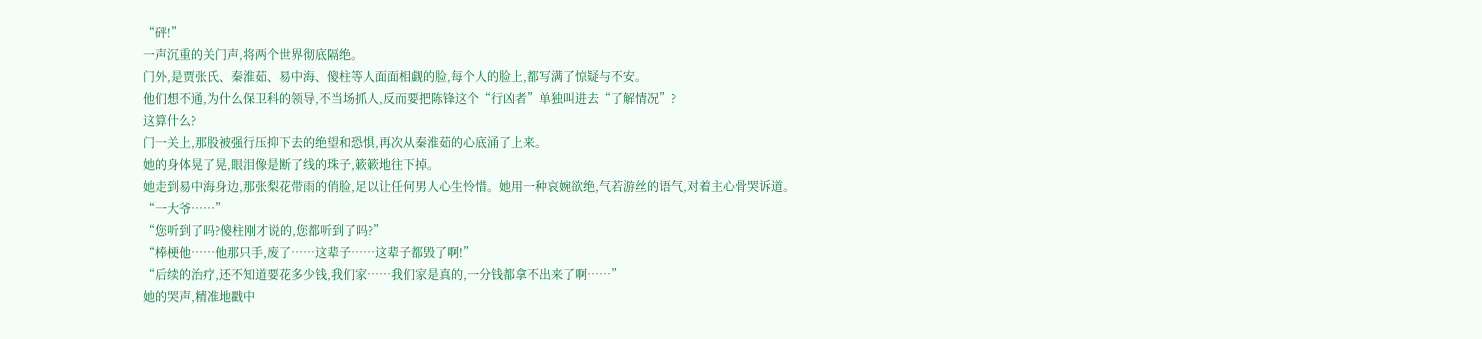“砰!”
一声沉重的关门声,将两个世界彻底隔绝。
门外,是贾张氏、秦淮茹、易中海、傻柱等人面面相觑的脸,每个人的脸上,都写满了惊疑与不安。
他们想不通,为什么保卫科的领导,不当场抓人,反而要把陈锋这个“行凶者”单独叫进去“了解情况”?
这算什么?
门一关上,那股被强行压抑下去的绝望和恐惧,再次从秦淮茹的心底涌了上来。
她的身体晃了晃,眼泪像是断了线的珠子,簌簌地往下掉。
她走到易中海身边,那张梨花带雨的俏脸,足以让任何男人心生怜惜。她用一种哀婉欲绝,气若游丝的语气,对着主心骨哭诉道。
“一大爷……”
“您听到了吗?傻柱刚才说的,您都听到了吗?”
“棒梗他……他那只手,废了……这辈子……这辈子都毁了啊!”
“后续的治疗,还不知道要花多少钱,我们家……我们家是真的,一分钱都拿不出来了啊……”
她的哭声,精准地戳中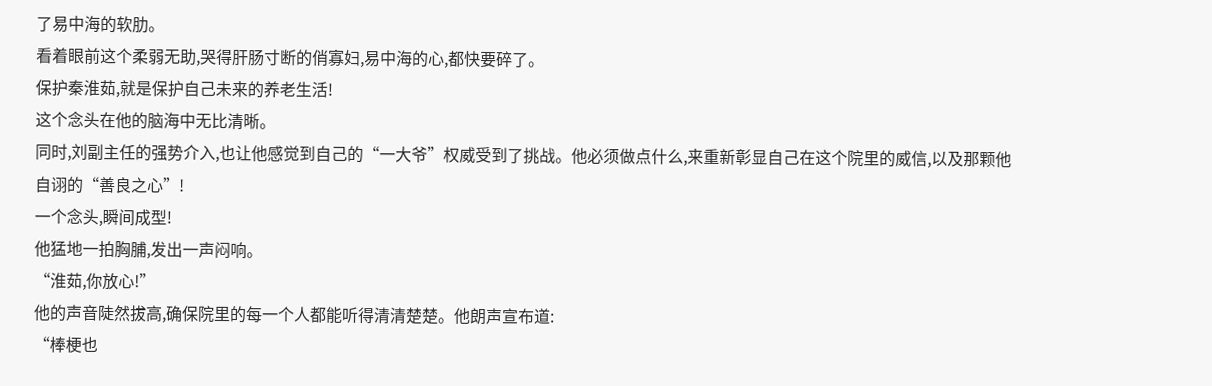了易中海的软肋。
看着眼前这个柔弱无助,哭得肝肠寸断的俏寡妇,易中海的心,都快要碎了。
保护秦淮茹,就是保护自己未来的养老生活!
这个念头在他的脑海中无比清晰。
同时,刘副主任的强势介入,也让他感觉到自己的“一大爷”权威受到了挑战。他必须做点什么,来重新彰显自己在这个院里的威信,以及那颗他自诩的“善良之心”!
一个念头,瞬间成型!
他猛地一拍胸脯,发出一声闷响。
“淮茹,你放心!”
他的声音陡然拔高,确保院里的每一个人都能听得清清楚楚。他朗声宣布道:
“棒梗也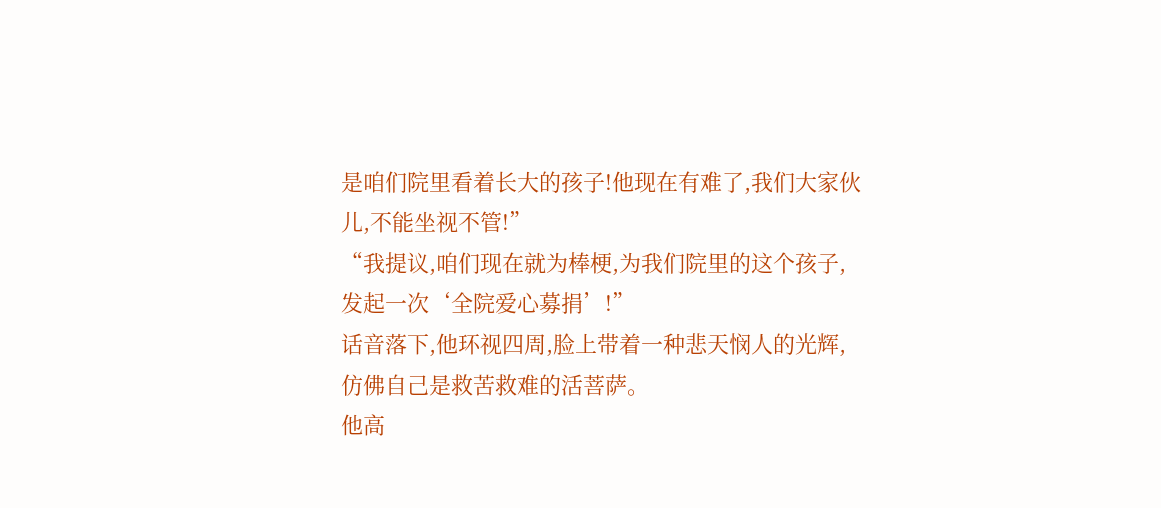是咱们院里看着长大的孩子!他现在有难了,我们大家伙儿,不能坐视不管!”
“我提议,咱们现在就为棒梗,为我们院里的这个孩子,发起一次‘全院爱心募捐’!”
话音落下,他环视四周,脸上带着一种悲天悯人的光辉,仿佛自己是救苦救难的活菩萨。
他高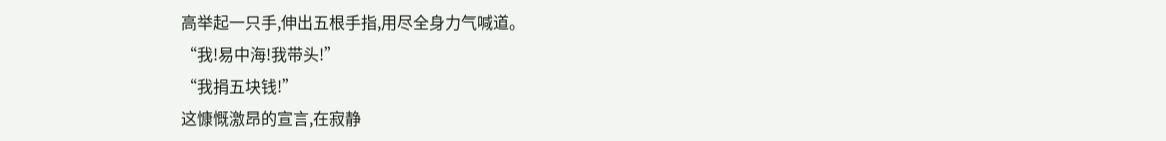高举起一只手,伸出五根手指,用尽全身力气喊道。
“我!易中海!我带头!”
“我捐五块钱!”
这慷慨激昂的宣言,在寂静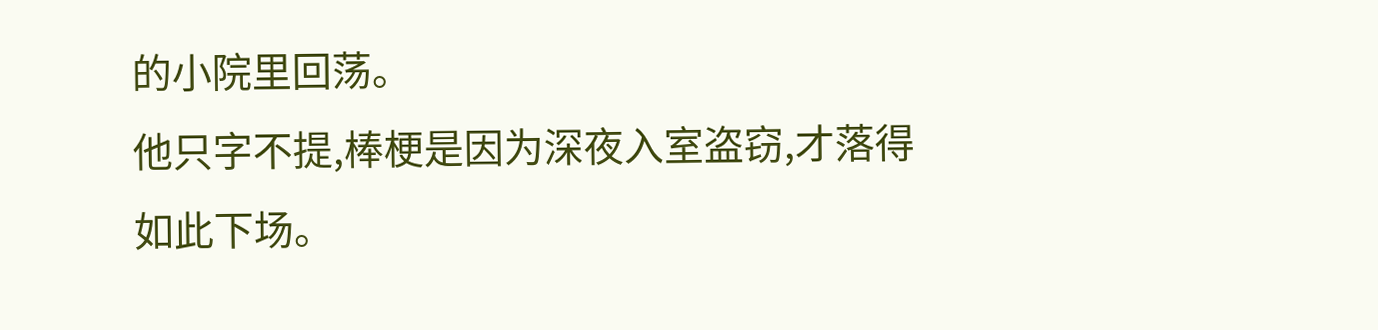的小院里回荡。
他只字不提,棒梗是因为深夜入室盗窃,才落得如此下场。